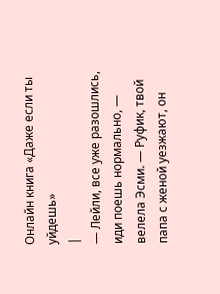Онлайн книга «Даже если ты уйдешь»
|
— Лейли, все уже разошлись, иди поешь нормально, — велела Эсми. — Руфик, твой папа с женой уезжают, он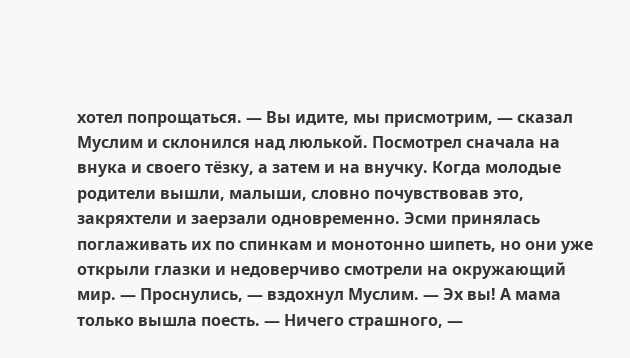хотел попрощаться. — Вы идите, мы присмотрим, — сказал Муслим и склонился над люлькой. Посмотрел сначала на внука и своего тёзку, а затем и на внучку. Когда молодые родители вышли, малыши, словно почувствовав это, закряхтели и заерзали одновременно. Эсми принялась поглаживать их по спинкам и монотонно шипеть, но они уже открыли глазки и недоверчиво смотрели на окружающий мир. — Проснулись, — вздохнул Муслим. — Эх вы! А мама только вышла поесть. — Ничего страшного, —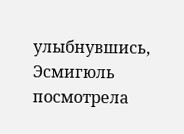улыбнувшись, Эсмигюль посмотрела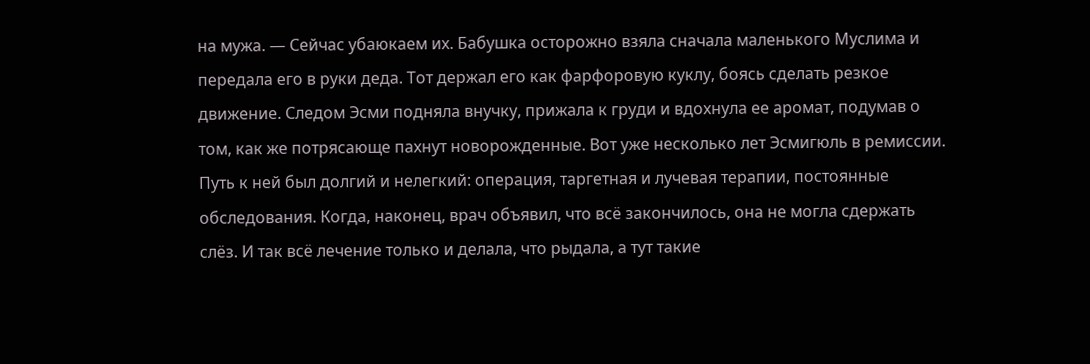на мужа. — Сейчас убаюкаем их. Бабушка осторожно взяла сначала маленького Муслима и передала его в руки деда. Тот держал его как фарфоровую куклу, боясь сделать резкое движение. Следом Эсми подняла внучку, прижала к груди и вдохнула ее аромат, подумав о том, как же потрясающе пахнут новорожденные. Вот уже несколько лет Эсмигюль в ремиссии. Путь к ней был долгий и нелегкий: операция, таргетная и лучевая терапии, постоянные обследования. Когда, наконец, врач объявил, что всё закончилось, она не могла сдержать слёз. И так всё лечение только и делала, что рыдала, а тут такие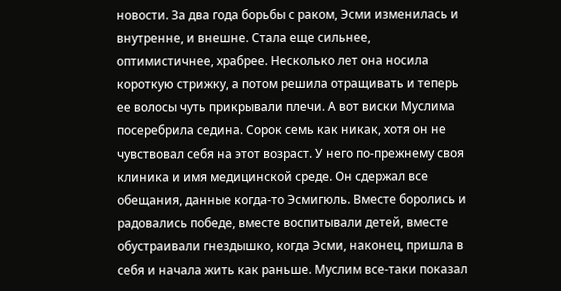новости. За два года борьбы с раком, Эсми изменилась и внутренне, и внешне. Стала еще сильнее, оптимистичнее, храбрее. Несколько лет она носила короткую стрижку, а потом решила отращивать и теперь ее волосы чуть прикрывали плечи. А вот виски Муслима посеребрила седина. Сорок семь как никак, хотя он не чувствовал себя на этот возраст. У него по-прежнему своя клиника и имя медицинской среде. Он сдержал все обещания, данные когда-то Эсмигюль. Вместе боролись и радовались победе, вместе воспитывали детей, вместе обустраивали гнездышко, когда Эсми, наконец, пришла в себя и начала жить как раньше. Муслим все-таки показал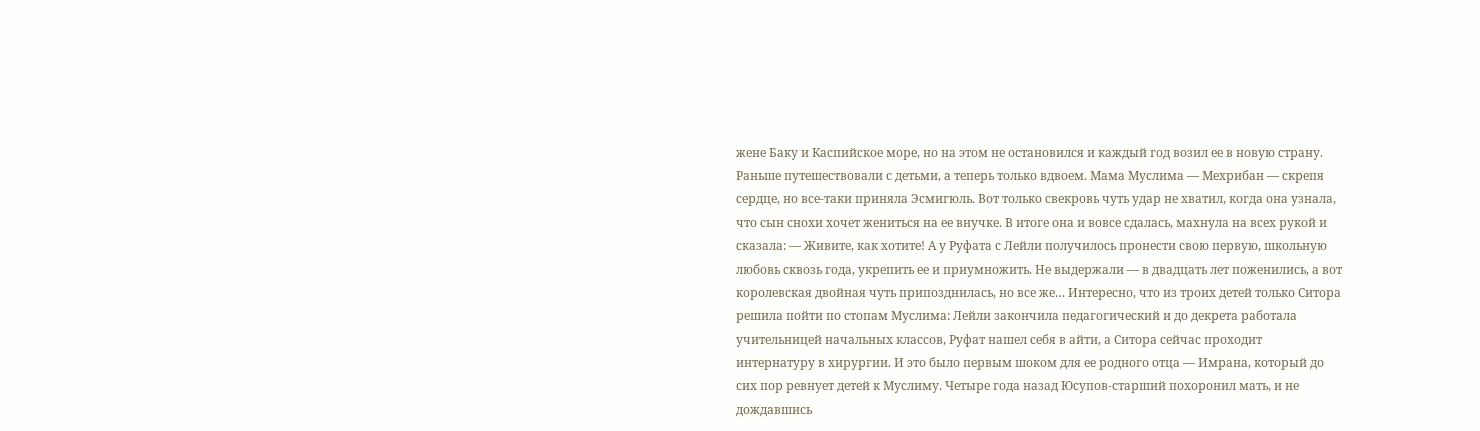жене Баку и Каспийское море, но на этом не остановился и каждый год возил ее в новую страну. Раньше путешествовали с детьми, а теперь только вдвоем. Мама Муслима — Мехрибан — скрепя сердце, но все-таки приняла Эсмигюль. Вот только свекровь чуть удар не хватил, когда она узнала, что сын снохи хочет жениться на ее внучке. В итоге она и вовсе сдалась, махнула на всех рукой и сказала: — Живите, как хотите! А у Руфата с Лейли получилось пронести свою первую, школьную любовь сквозь года, укрепить ее и приумножить. Не выдержали — в двадцать лет поженились, а вот королевская двойная чуть припозднилась, но все же… Интересно, что из троих детей только Ситора решила пойти по стопам Муслима: Лейли закончила педагогический и до декрета работала учительницей начальных классов, Руфат нашел себя в айти, а Ситора сейчас проходит интернатуру в хирургии. И это было первым шоком для ее родного отца — Имрана, который до сих пор ревнует детей к Муслиму. Четыре года назад Юсупов-старший похоронил мать, и не дождавшись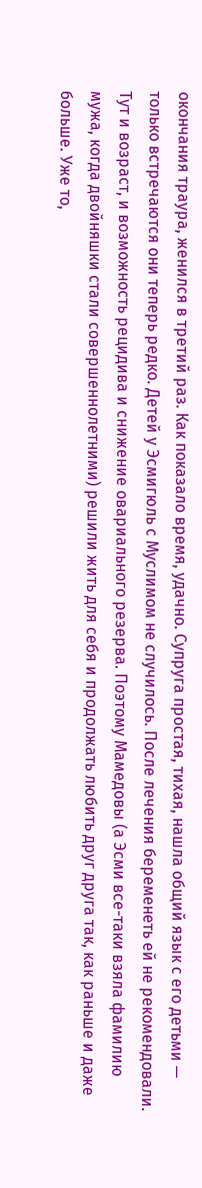окончания траура, женился в третий раз. Как показало время, удачно. Супруга простая, тихая, нашла общий язык с его детьми — только встречаются они теперь редко. Детей у Эсмигюль с Муслимом не случилось. После лечения беременеть ей не рекомендовали. Тут и возраст, и возможность рецидива и снижение овариального резерва. Поэтому Мамедовы (а Эсми все-таки взяла фамилию мужа, когда двойняшки стали совершеннолетними) решили жить для себя и продолжать любить друг друга так, как раньше и даже больше. Уже то,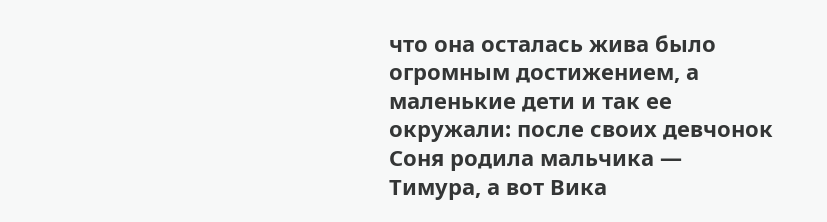что она осталась жива было огромным достижением, а маленькие дети и так ее окружали: после своих девчонок Соня родила мальчика — Тимура, а вот Вика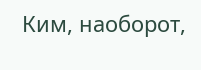Ким, наоборот,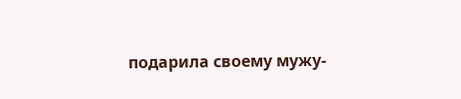подарила своему мужу-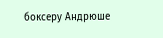боксеру Андрюше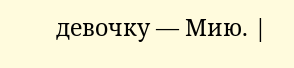девочку — Мию. |